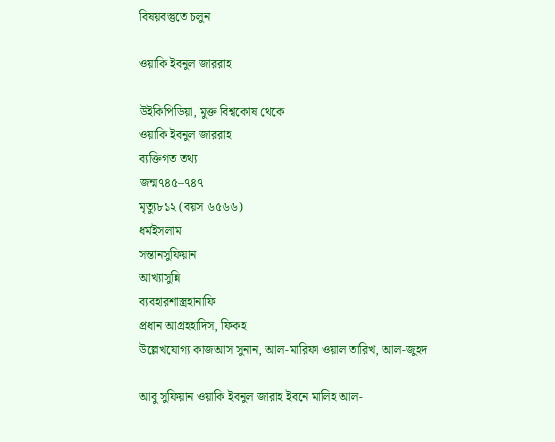বিষয়বস্তুতে চলুন

ওয়াকি ইবনুল জাররাহ

উইকিপিডিয়া, মুক্ত বিশ্বকোষ থেকে
ওয়াকি ইবনুল জাররাহ
ব্যক্তিগত তথ্য
জন্ম৭৪৫–৭৪৭
মৃত্যু৮১২ (বয়স ৬৫৬৬)
ধর্মইসলাম
সন্তানসুফিয়ান
আখ্যাসুন্নি
ব্যবহারশাস্ত্রহানাফি
প্রধান আগ্রহহাদিস, ফিকহ
উল্লেখযোগ্য কাজআস সুনান, আল-মারিফা ওয়াল তারিখ, আল-জুহদ

আবু সুফিয়ান ওয়াকি ইবনুল জারাহ ইবনে মালিহ আল-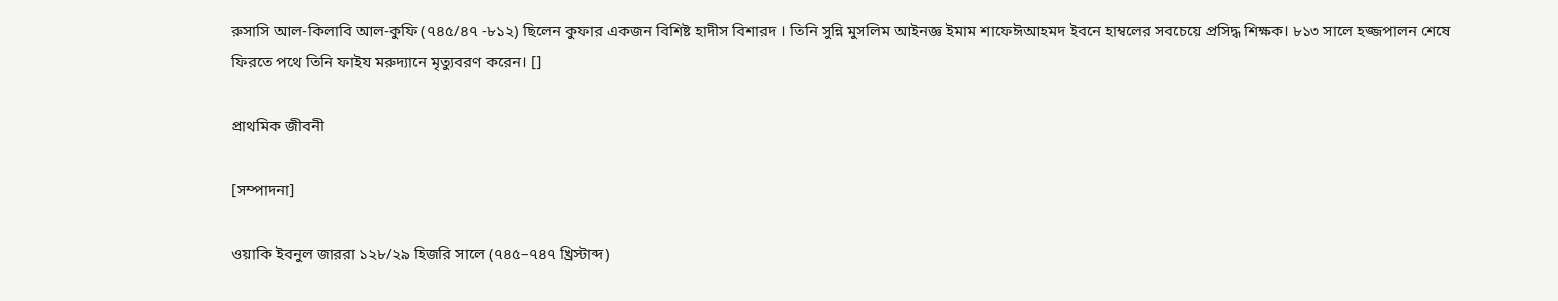রুসাসি আল-কিলাবি আল-কুফি (৭৪৫/৪৭ -৮১২) ছিলেন কুফার একজন বিশিষ্ট হাদীস বিশারদ । তিনি সুন্নি মুসলিম আইনজ্ঞ ইমাম শাফেঈআহমদ ইবনে হাম্বলের সবচেয়ে প্রসিদ্ধ শিক্ষক। ৮১৩ সালে হজ্জপালন শেষে ফিরতে পথে তিনি ফাইয মরুদ্যানে মৃত্যুবরণ করেন। []

প্রাথমিক জীবনী

[সম্পাদনা]

ওয়াকি ইবনুল জাররা ১২৮/২৯ হিজরি সালে (৭৪৫–৭৪৭ খ্রিস্টাব্দ)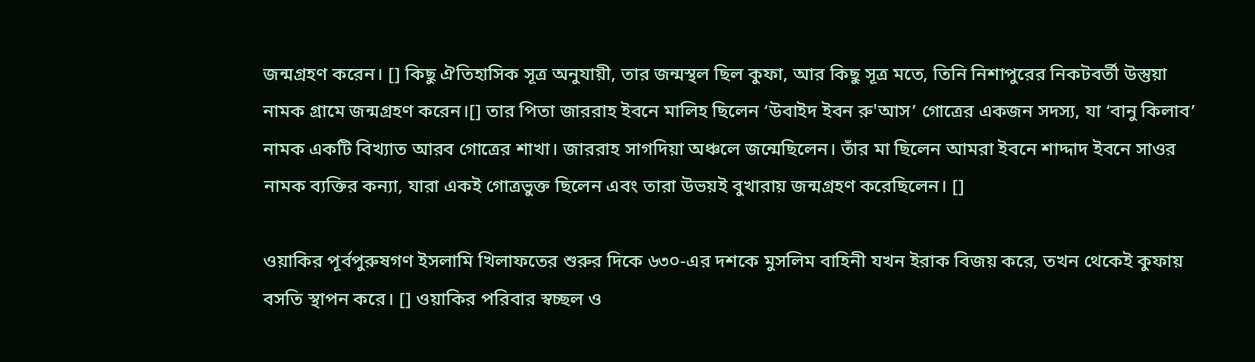জন্মগ্রহণ করেন। [] কিছু ঐতিহাসিক সূত্র অনুযায়ী, তার জন্মস্থল ছিল কুফা, আর কিছু সূত্র মতে, তিনি নিশাপুরের নিকটবর্তী উস্তুয়া নামক গ্রামে জন্মগ্রহণ করেন।[] তার পিতা জাররাহ ইবনে মালিহ ছিলেন ‘উবাইদ ইবন রু'আস’ গোত্রের একজন সদস্য, যা ‘বানু কিলাব’ নামক একটি বিখ্যাত আরব গোত্রের শাখা। জাররাহ সাগদিয়া অঞ্চলে জন্মেছিলেন। তাঁর মা ছিলেন আমরা ইবনে শাদ্দাদ ইবনে সাওর নামক ব্যক্তির কন্যা, যারা একই গোত্রভুক্ত ছিলেন এবং তারা উভয়ই বুখারায় জন্মগ্রহণ করেছিলেন। []

ওয়াকির পূর্বপুরুষগণ ইসলামি খিলাফতের শুরুর দিকে ৬৩০-এর দশকে মুসলিম বাহিনী যখন ইরাক বিজয় করে, তখন থেকেই কুফায় বসতি স্থাপন করে। [] ওয়াকির পরিবার স্বচ্ছল ও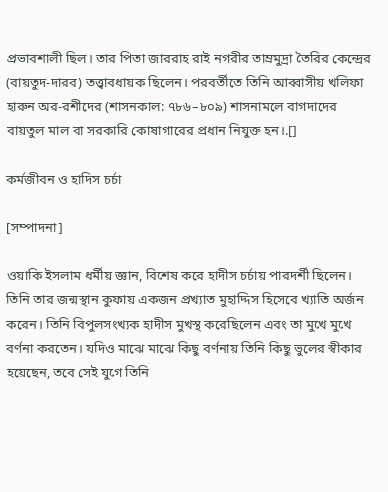প্রভাবশালী ছিল। তার পিতা জাররাহ রাই নগরীর তাম্রমুদ্রা তৈরির কেন্দ্রের (বায়তুদ-দারব) তত্ত্বাবধায়ক ছিলেন। পরবর্তীতে তিনি আব্বাসীয় খলিফা হারুন অর-রশীদের (শাসনকাল: ৭৮৬–৮০৯) শাসনামলে বাগদাদের বায়তুল মাল বা সরকারি কোষাগারের প্রধান নিযুক্ত হন।.[]

কর্মজীবন ও হাদিস চর্চা

[সম্পাদনা]

ওয়াকি ইসলাম ধর্মীয় জ্ঞান, বিশেষ করে হাদীস চর্চায় পারদর্শী ছিলেন। তিনি তার জন্মস্থান কুফায় একজন প্রখ্যাত মুহাদ্দিস হিসেবে খ্যাতি অর্জন করেন। তিনি বিপুলসংখ্যক হাদীস মুখস্থ করেছিলেন এবং তা মুখে মুখে বর্ণনা করতেন। যদিও মাঝে মাঝে কিছু বর্ণনায় তিনি কিছু ভুলের স্বীকার হয়েছেন, তবে সেই যুগে তিনি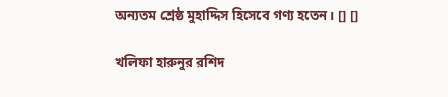অন্যতম শ্রেষ্ঠ মুহাদ্দিস হিসেবে গণ্য হতেন। [] []

খলিফা হারুনুর রশিদ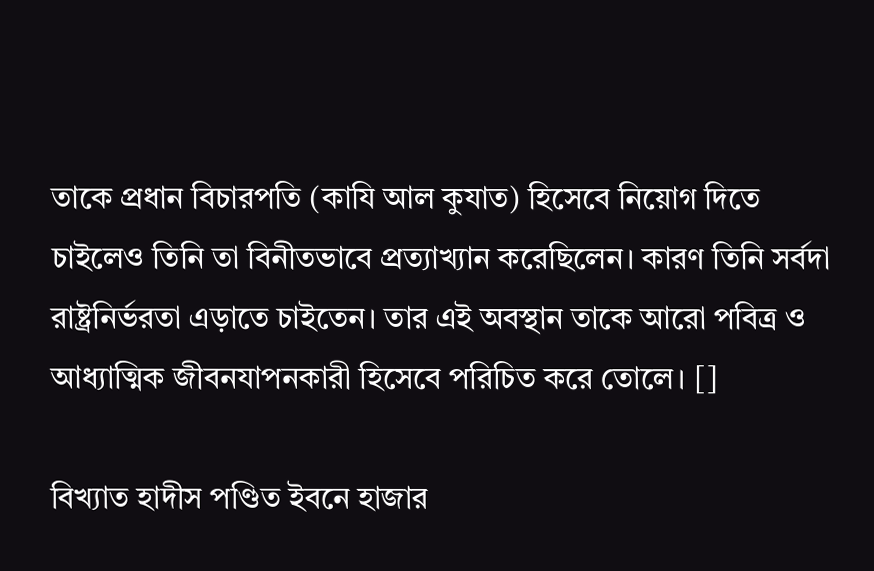তাকে প্রধান বিচারপতি (কাযি আল কুযাত) হিসেবে নিয়োগ দিতে চাইলেও তিনি তা বিনীতভাবে প্রত্যাখ্যান করেছিলেন। কারণ তিনি সর্বদা রাষ্ট্রনির্ভরতা এড়াতে চাইতেন। তার এই অবস্থান তাকে আরো পবিত্র ও আধ্যাত্মিক জীবনযাপনকারী হিসেবে পরিচিত করে তোলে। []

বিখ্যাত হাদীস পণ্ডিত ইবনে হাজার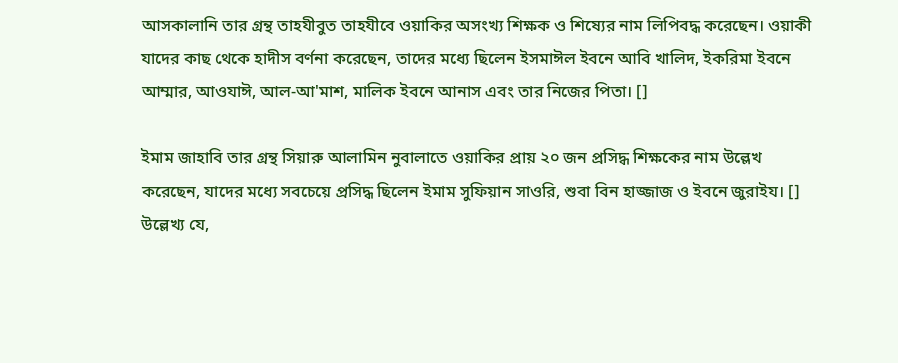আসকালানি তার গ্রন্থ তাহযীবুত তাহযীবে ওয়াকির অসংখ্য শিক্ষক ও শিষ্যের নাম লিপিবদ্ধ করেছেন। ওয়াকী যাদের কাছ থেকে হাদীস বর্ণনা করেছেন, তাদের মধ্যে ছিলেন ইসমাঈল ইবনে আবি খালিদ, ইকরিমা ইবনে আম্মার, আওযাঈ, আল-আ'মাশ, মালিক ইবনে আনাস এবং তার নিজের পিতা। []

ইমাম জাহাবি তার গ্রন্থ সিয়ারু আলামিন নুবালাতে ওয়াকির প্রায় ২০ জন প্রসিদ্ধ শিক্ষকের নাম উল্লেখ করেছেন, যাদের মধ্যে সবচেয়ে প্রসিদ্ধ ছিলেন ইমাম সুফিয়ান সাওরি, শুবা বিন হাজ্জাজ ও ইবনে জুরাইয। [] উল্লেখ্য যে,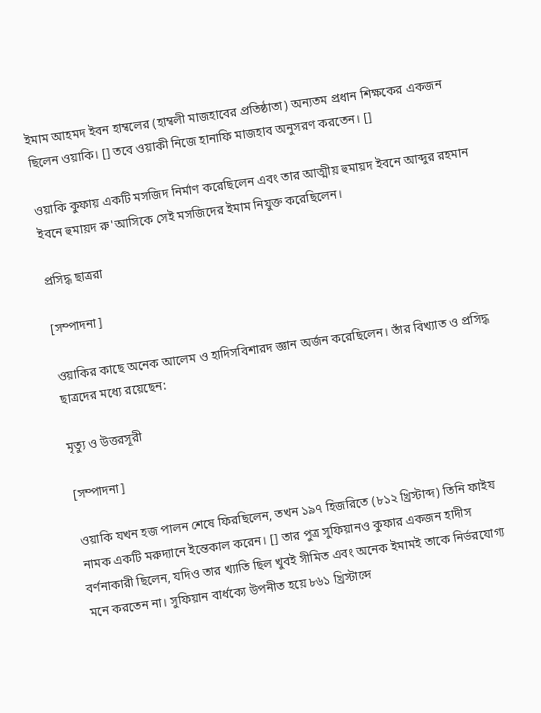ইমাম আহমদ ইবন হাম্বলের (হাম্বলী মাজহাবের প্রতিষ্ঠাতা) অন্যতম প্রধান শিক্ষকের একজন ছিলেন ওয়াকি। [] তবে ওয়াকী নিজে হানাফি মাজহাব অনুসরণ করতেন। []

ওয়াকি কুফায় একটি মসজিদ নির্মাণ করেছিলেন এবং তার আত্মীয় হুমায়দ ইবনে আব্দুর রহমান ইবনে হুমায়দ রু'আসিকে সেই মসজিদের ইমাম নিযুক্ত করেছিলেন।

প্রসিদ্ধ ছাত্ররা

[সম্পাদনা]

ওয়াকির কাছে অনেক আলেম ও হাদিসবিশারদ জ্ঞান অর্জন করেছিলেন। তাঁর বিখ্যাত ও প্রসিদ্ধ ছাত্রদের মধ্যে রয়েছেন:

মৃত্যু ও উত্তরসূরী

[সম্পাদনা]

ওয়াকি যখন হজ পালন শেষে ফিরছিলেন, তখন ১৯৭ হিজরিতে (৮১২ খ্রিস্টাব্দ) তিনি ফাইয নামক একটি মরুদ্যানে ইন্তেকাল করেন। [] তার পুত্র সুফিয়ানও কুফার একজন হাদীস বর্ণনাকারী ছিলেন, যদিও তার খ্যাতি ছিল খুবই সীমিত এবং অনেক ইমামই তাকে নির্ভরযোগ্য মনে করতেন না। সুফিয়ান বার্ধক্যে উপনীত হয়ে ৮৬১ খ্রিস্টাব্দে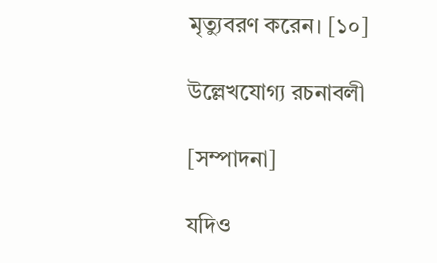মৃত্যুবরণ করেন। [১০]

উল্লেখযোগ্য রচনাবলী

[সম্পাদনা]

যদিও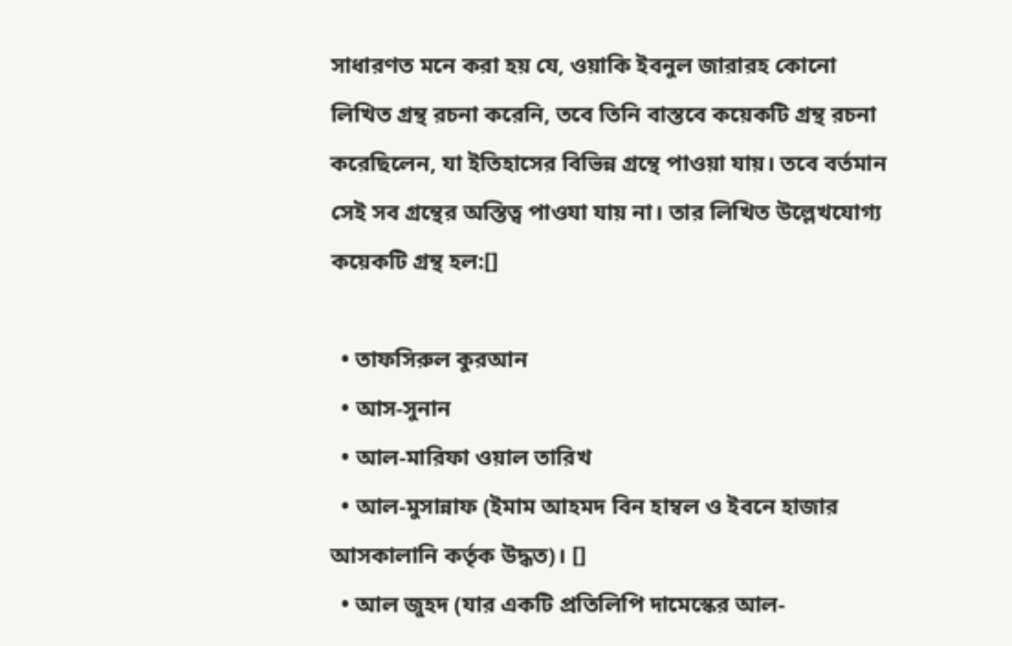সাধারণত মনে করা হয় যে, ওয়াকি ইবনুল জারারহ কোনো লিখিত গ্রন্থ রচনা করেনি, তবে তিনি বাস্তবে কয়েকটি গ্রন্থ রচনা করেছিলেন, যা ইতিহাসের বিভিন্ন গ্রন্থে পাওয়া যায়। তবে বর্তমান সেই সব গ্রন্থের অস্তিত্ব পাওযা যায় না। তার লিখিত উল্লেখযোগ্য কয়েকটি গ্রন্থ হল:[]

  • তাফসিরুল কুরআন
  • আস-সুনান
  • আল-মারিফা ওয়াল তারিখ
  • আল-মুসান্নাফ (ইমাম আহমদ বিন হাম্বল ও ইবনে হাজার আসকালানি কর্তৃক উদ্ধত)। []
  • আল জুহদ (যার একটি প্রতিলিপি দামেস্কের আল-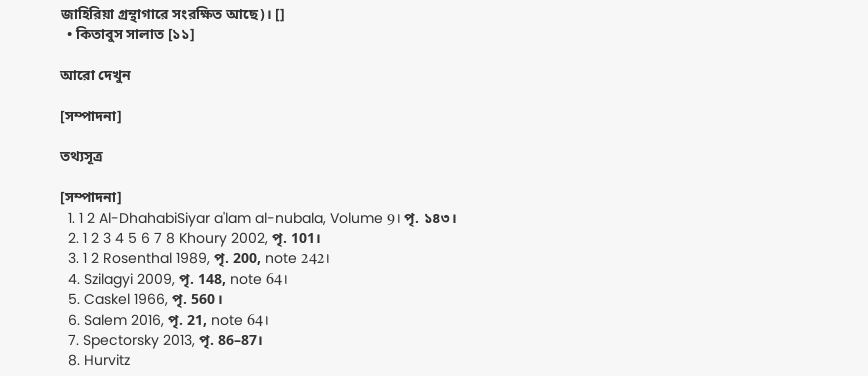জাহিরিয়া গ্রন্থাগারে সংরক্ষিত আছে)। []
  • কিতাবুস সালাত [১১]

আরো দেখুন

[সম্পাদনা]

তথ্যসূত্র

[সম্পাদনা]
  1. 1 2 Al-DhahabiSiyar a'lam al-nubala, Volume 9। পৃ. ১৪৩।
  2. 1 2 3 4 5 6 7 8 Khoury 2002, পৃ. 101।
  3. 1 2 Rosenthal 1989, পৃ. 200, note 242।
  4. Szilagyi 2009, পৃ. 148, note 64।
  5. Caskel 1966, পৃ. 560।
  6. Salem 2016, পৃ. 21, note 64।
  7. Spectorsky 2013, পৃ. 86–87।
  8. Hurvitz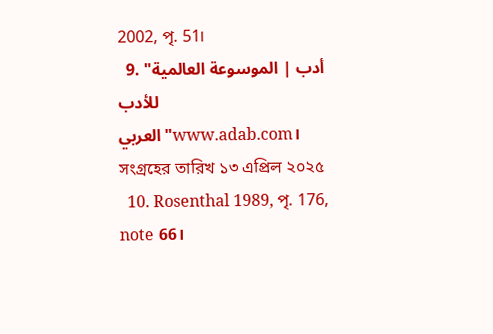2002, পৃ. 51।
  9. "أدب | الموسوعة العالمية للأدب العربي"www.adab.com। সংগ্রহের তারিখ ১৩ এপ্রিল ২০২৫
  10. Rosenthal 1989, পৃ. 176, note 66।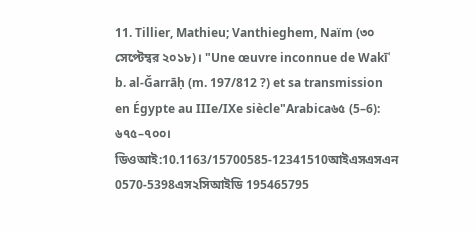11. Tillier, Mathieu; Vanthieghem, Naïm (৩০ সেপ্টেম্বর ২০১৮)। "Une œuvre inconnue de Wakīʿ b. al-Ǧarrāḥ (m. 197/812 ?) et sa transmission en Égypte au IIIe/IXe siècle"Arabica৬৫ (5–6): ৬৭৫–৭০০। ডিওআই:10.1163/15700585-12341510আইএসএসএন 0570-5398এস২সিআইডি 195465795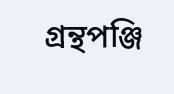গ্রন্থপঞ্জি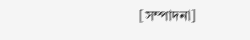[সম্পাদনা]